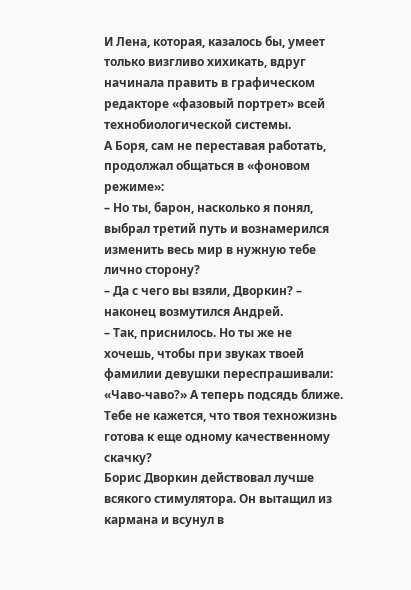И Лена, которая, казалось бы, умеет только визгливо хихикать, вдруг начинала править в графическом редакторе «фазовый портрет» всей технобиологической системы.
А Боря, сам не переставая работать, продолжал общаться в «фоновом режиме»:
– Но ты, барон, насколько я понял, выбрал третий путь и вознамерился изменить весь мир в нужную тебе лично сторону?
– Да с чего вы взяли, Дворкин? – наконец возмутился Андрей.
– Так, приснилось. Но ты же не хочешь, чтобы при звуках твоей фамилии девушки переспрашивали: «Чаво-чаво?» А теперь подсядь ближе. Тебе не кажется, что твоя техножизнь готова к еще одному качественному скачку?
Борис Дворкин действовал лучше всякого стимулятора. Он вытащил из кармана и всунул в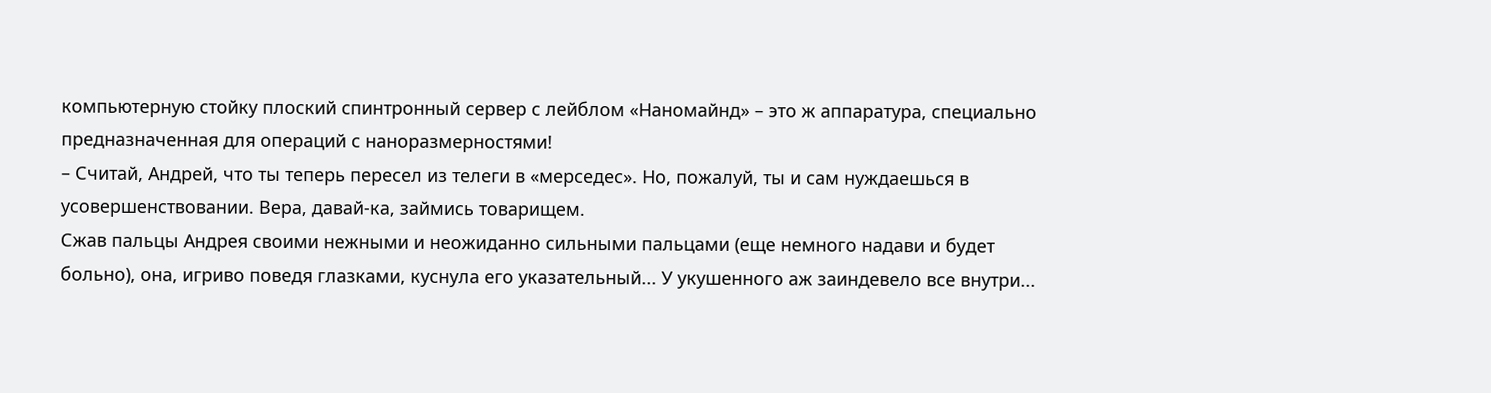компьютерную стойку плоский спинтронный сервер с лейблом «Наномайнд» – это ж аппаратура, специально предназначенная для операций с наноразмерностями!
– Считай, Андрей, что ты теперь пересел из телеги в «мерседес». Но, пожалуй, ты и сам нуждаешься в усовершенствовании. Вера, давай-ка, займись товарищем.
Сжав пальцы Андрея своими нежными и неожиданно сильными пальцами (еще немного надави и будет больно), она, игриво поведя глазками, куснула его указательный... У укушенного аж заиндевело все внутри...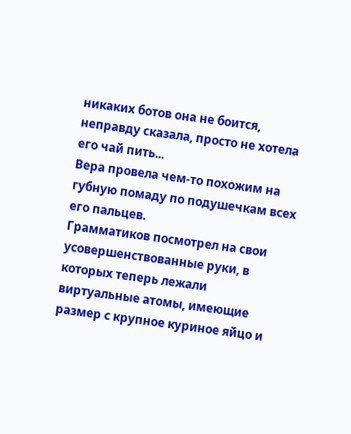никаких ботов она не боится, неправду сказала, просто не хотела его чай пить...
Вера провела чем-то похожим на губную помаду по подушечкам всех его пальцев.
Грамматиков посмотрел на свои усовершенствованные руки, в которых теперь лежали виртуальные атомы, имеющие размер с крупное куриное яйцо и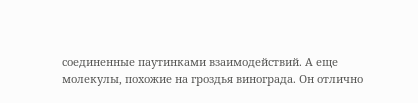соединенные паутинками взаимодействий. А еще молекулы, похожие на гроздья винограда. Он отлично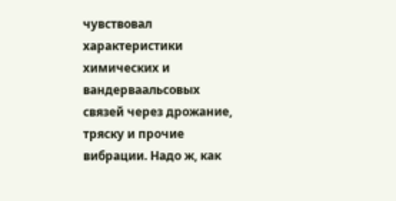чувствовал характеристики химических и вандерваальсовых связей через дрожание, тряску и прочие вибрации. Надо ж, как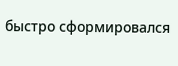быстро сформировался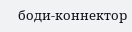боди-коннектор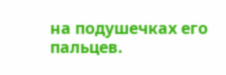на подушечках его пальцев.